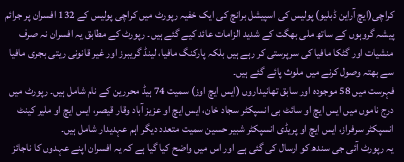کراچی(ایچ آراین ڈبلیو) پولیس کی اسپیشل برانچ کی ایک خفیہ رپورٹ میں کراچی پولیس کے 132 افسران پر جرائم پیشہ گروہوں کے ساتھ ملی بھگت کے شدید الزامات عائد کیے گئے ہیں۔ رپورٹ کے مطابق یہ افسران نہ صرف منشیات اور گٹکا مافیا کی سرپرستی کر رہے ہیں بلکہ پارکنگ مافیا، لینڈ گریبرز اور غیر قانونی ریتی بجری مافیا سے بھتہ وصول کرنے میں ملوث پائے گئے ہیں۔
فہرست میں 58 موجودہ اور سابق تھانیداروں (ایس ایچ اوز) سمیت 74 ہیڈ محررین کے نام شامل ہیں۔ رپورٹ میں درج ناموں میں ایس ایچ او سائٹ بی انسپکٹر سجاد خان، ایس ایچ او عزیز آباد وقار قیصر، ایس ایچ او ملیر کینٹ انسپکٹر سرفراز، ایس ایچ او پریڈی انسپکٹر شبیر حسین سمیت متعدد دیگر اہم عہدیدار شامل ہیں۔
یہ رپورٹ آئی جی سندھ کو ارسال کی گئی ہے اور اس میں واضح کیا گیا ہے کہ یہ افسران اپنے عہدوں کا ناجائز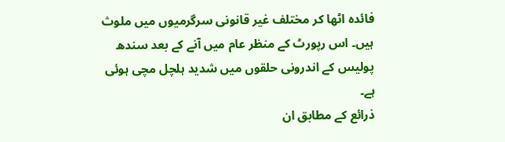فائدہ اٹھا کر مختلف غیر قانونی سرگرمیوں میں ملوث ہیں۔ اس رپورٹ کے منظر عام میں آنے کے بعد سندھ پولیس کے اندرونی حلقوں میں شدید ہلچل مچی ہوئی ہے۔
ذرائع کے مطابق ان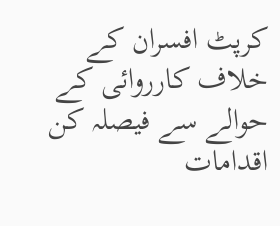کرپٹ افسران کے خلاف کارروائی کے حوالے سے فیصلہ کن اقدامات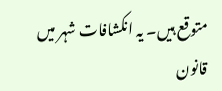متوقع ہیں۔ یہ انکشافات شہر میں قانون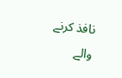نافذ کرنے والے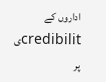اداروں کے credibilitی پر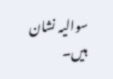سوالیہ نشان ہیں۔